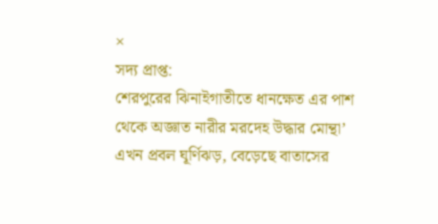×
সদ্য প্রাপ্ত:
শেরপুরের ঝিনাইগাতীতে ধানক্ষেত এর পাশ থেকে অজ্ঞাত নারীর মরদেহ উদ্ধার মোন্থা’ এখন প্রবল ঘূর্ণিঝড়, বেড়েছে বাতাসের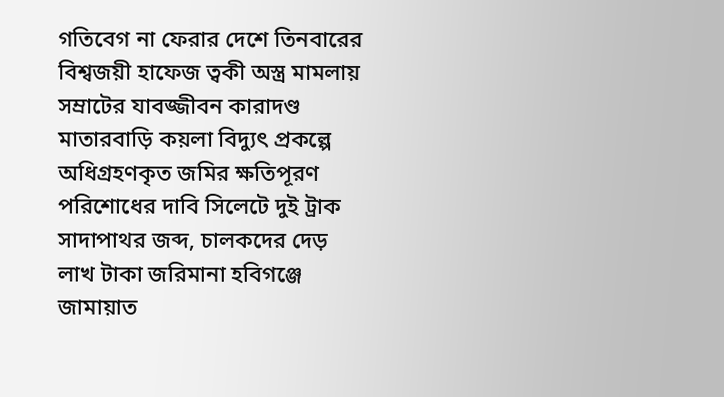গতিবেগ না ফেরার দেশে তিনবারের বিশ্বজয়ী হাফেজ ত্বকী অস্ত্র মামলায় সম্রাটের যাবজ্জীবন কারাদণ্ড মাতারবাড়ি কয়লা বিদ্যুৎ প্রকল্পে অধিগ্রহণকৃত জমির ক্ষতিপূরণ পরিশোধের দাবি সিলেটে দুই ট্রাক সাদাপাথর জব্দ, চালকদের দেড় লাখ টাকা জরিমানা হবিগঞ্জে জামায়াত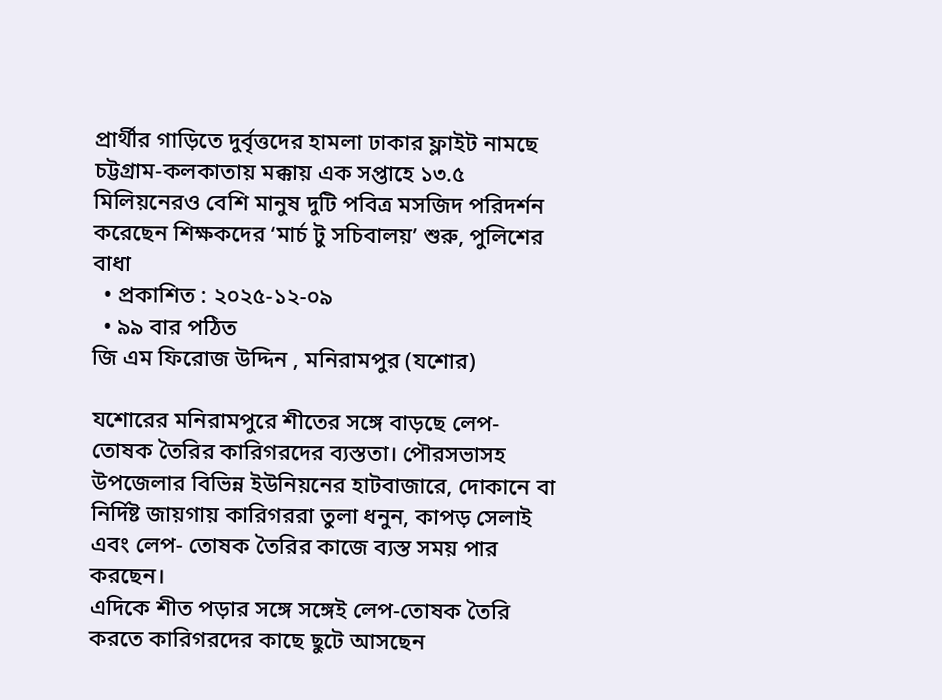প্রার্থীর গাড়িতে দুর্বৃত্তদের হামলা ঢাকার ফ্লাইট নামছে চট্টগ্রাম-কলকাতায় মক্কায় এক সপ্তাহে ১৩.৫ মিলিয়নেরও বেশি মানুষ দুটি পবিত্র মসজিদ পরিদর্শন করেছেন শিক্ষকদের ‘মার্চ টু সচিবালয়’ শুরু, পুলিশের বাধা
  • প্রকাশিত : ২০২৫-১২-০৯
  • ৯৯ বার পঠিত
জি এম ফিরোজ উদ্দিন , মনিরামপুর (যশোর)

যশোরের মনিরামপুরে শীতের সঙ্গে বাড়ছে লেপ-তোষক তৈরির কারিগরদের ব্যস্ততা। পৌরসভাসহ উপজেলার বিভিন্ন ইউনিয়নের হাটবাজারে, দোকানে বা নির্দিষ্ট জায়গায় কারিগররা তুলা ধনুন, কাপড় সেলাই এবং লেপ- তোষক তৈরির কাজে ব্যস্ত সময় পার করছেন।
এদিকে শীত পড়ার সঙ্গে সঙ্গেই লেপ-তোষক তৈরি করতে কারিগরদের কাছে ছুটে আসছেন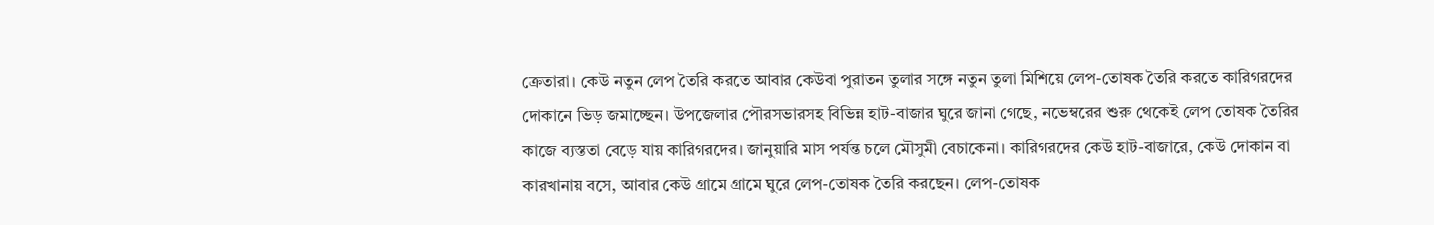ক্রেতারা। কেউ নতুন লেপ তৈরি করতে আবার কেউবা পুরাতন তুলার সঙ্গে নতুন তুলা মিশিয়ে লেপ-তোষক তৈরি করতে কারিগরদের দোকানে ভিড় জমাচ্ছেন। উপজেলার পৌরসভারসহ বিভিন্ন হাট-বাজার ঘুরে জানা গেছে, নভেম্বরের শুরু থেকেই লেপ তোষক তৈরির কাজে ব্যস্ততা বেড়ে যায় কারিগরদের। জানুয়ারি মাস পর্যন্ত চলে মৌসুমী বেচাকেনা। কারিগরদের কেউ হাট-বাজারে, কেউ দোকান বা কারখানায় বসে, আবার কেউ গ্রামে গ্রামে ঘুরে লেপ-তোষক তৈরি করছেন। লেপ-তোষক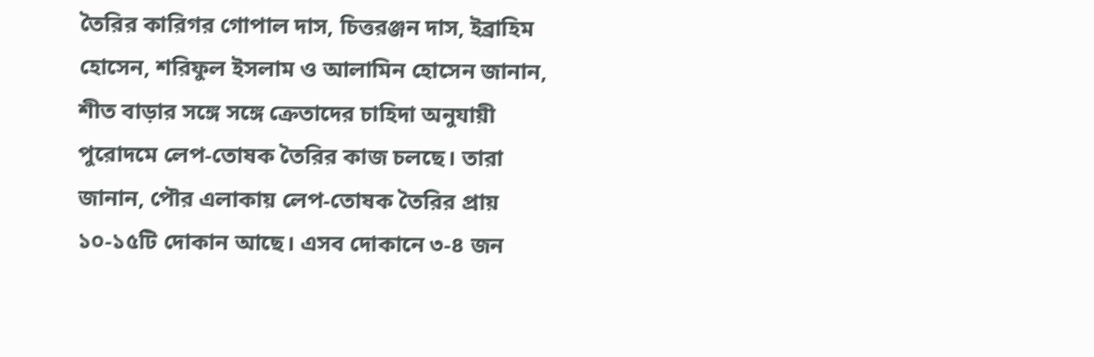তৈরির কারিগর গোপাল দাস, চিত্তরঞ্জন দাস, ইব্রাহিম হোসেন, শরিফুল ইসলাম ও আলামিন হোসেন জানান, শীত বাড়ার সঙ্গে সঙ্গে ক্রেতাদের চাহিদা অনুযায়ী পুরোদমে লেপ-তোষক তৈরির কাজ চলছে। তারা জানান, পৌর এলাকায় লেপ-তোষক তৈরির প্রায় ১০-১৫টি দোকান আছে। এসব দোকানে ৩-৪ জন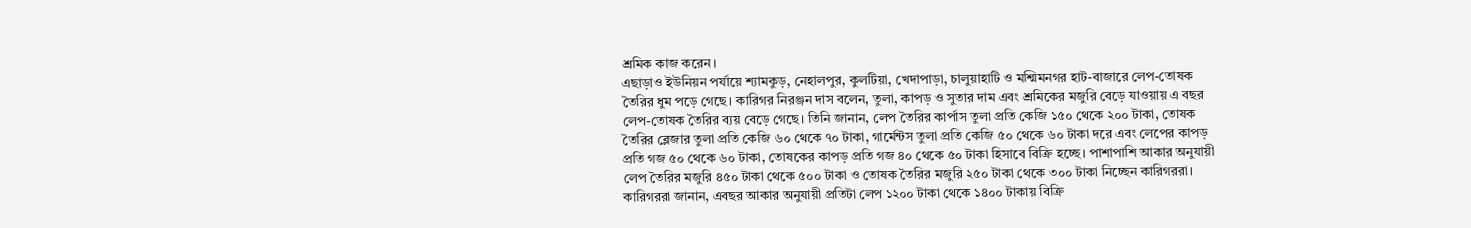শ্রমিক কাজ করেন।
এছাড়াও ইউনিয়ন পর্যায়ে শ্যামকুড়, নেহালপুর, কুলটিয়া, খেদাপাড়া, চালুয়াহাটি ও মশ্মিমনগর হাট-বাজারে লেপ-তোষক তৈরির ধুম পড়ে গেছে। কারিগর নিরঞ্জন দাস বলেন, তুলা, কাপড় ও সুতার দাম এবং শ্রমিকের মজুরি বেড়ে যাওয়ায় এ বছর লেপ-তোষক তৈরির ব্যয় বেড়ে গেছে। তিনি জানান, লেপ তৈরির কার্পাস তুলা প্রতি কেজি ১৫০ থেকে ২০০ টাকা, তোষক তৈরির ব্লেজার তুলা প্রতি কেজি ৬০ থেকে ৭০ টাকা, গার্মেন্টস তুলা প্রতি কেজি ৫০ থেকে ৬০ টাকা দরে এবং লেপের কাপড় প্রতি গজ ৫০ থেকে ৬০ টাকা, তোষকের কাপড় প্রতি গজ ৪০ থেকে ৫০ টাকা হিসাবে বিক্রি হচ্ছে। পাশাপাশি আকার অনুযায়ী লেপ তৈরির মজুরি ৪৫০ টাকা থেকে ৫০০ টাকা ও তোষক তৈরির মজুরি ২৫০ টাকা থেকে ৩০০ টাকা নিচ্ছেন কারিগররা। কারিগররা জানান, এবছর আকার অনুযায়ী প্রতিটা লেপ ১২০০ টাকা থেকে ১৪০০ টাকায় বিক্রি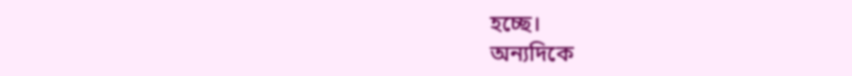হচ্ছে।
অন্যদিকে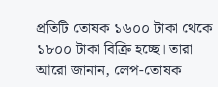প্রতিটি তোষক ১৬০০ টাকা থেকে ১৮০০ টাকা বিক্রি হচ্ছে। তারা আরো জানান, লেপ-তোষক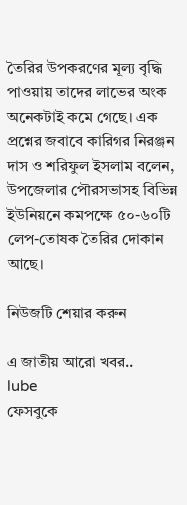তৈরির উপকরণের মূল্য বৃদ্ধি পাওয়ায় তাদের লাভের অংক অনেকটাই কমে গেছে। এক প্রশ্নের জবাবে কারিগর নিরঞ্জন দাস ও শরিফুল ইসলাম বলেন, উপজেলার পৌরসভাসহ বিভিন্ন ইউনিয়নে কমপক্ষে ৫০-৬০টি লেপ-তোষক তৈরির দোকান আছে।

নিউজটি শেয়ার করুন

এ জাতীয় আরো খবর..
lube
ফেসবুকে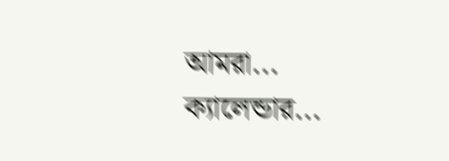আমরা...
ক্যালেন্ডার...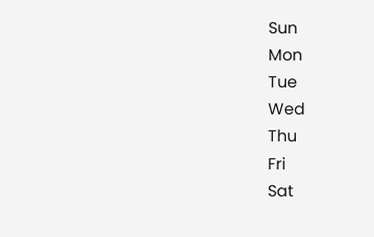Sun
Mon
Tue
Wed
Thu
Fri
Sat